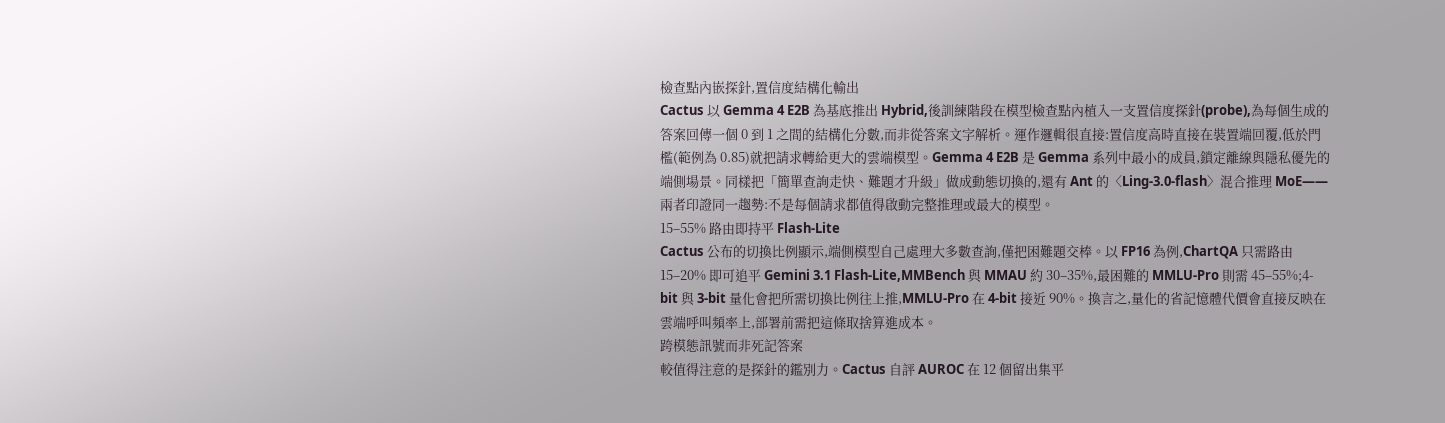檢查點內嵌探針,置信度結構化輸出
Cactus 以 Gemma 4 E2B 為基底推出 Hybrid,後訓練階段在模型檢查點內植入一支置信度探針(probe),為每個生成的答案回傳一個 0 到 1 之間的結構化分數,而非從答案文字解析。運作邏輯很直接:置信度高時直接在裝置端回覆,低於門檻(範例為 0.85)就把請求轉給更大的雲端模型。Gemma 4 E2B 是 Gemma 系列中最小的成員,鎖定離線與隱私優先的端側場景。同樣把「簡單查詢走快、難題才升級」做成動態切換的,還有 Ant 的〈Ling-3.0-flash〉混合推理 MoE——兩者印證同一趨勢:不是每個請求都值得啟動完整推理或最大的模型。
15–55% 路由即持平 Flash-Lite
Cactus 公布的切換比例顯示,端側模型自己處理大多數查詢,僅把困難題交棒。以 FP16 為例,ChartQA 只需路由 15–20% 即可追平 Gemini 3.1 Flash-Lite,MMBench 與 MMAU 約 30–35%,最困難的 MMLU-Pro 則需 45–55%;4-bit 與 3-bit 量化會把所需切換比例往上推,MMLU-Pro 在 4-bit 接近 90%。換言之,量化的省記憶體代價會直接反映在雲端呼叫頻率上,部署前需把這條取捨算進成本。
跨模態訊號而非死記答案
較值得注意的是探針的鑑別力。Cactus 自評 AUROC 在 12 個留出集平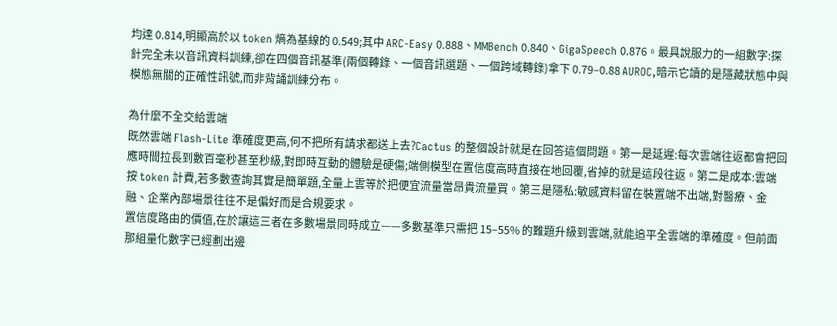均達 0.814,明顯高於以 token 熵為基線的 0.549;其中 ARC-Easy 0.888、MMBench 0.840、GigaSpeech 0.876。最具說服力的一組數字:探針完全未以音訊資料訓練,卻在四個音訊基準(兩個轉錄、一個音訊選題、一個跨域轉錄)拿下 0.79–0.88 AUROC,暗示它讀的是隱藏狀態中與模態無關的正確性訊號,而非背誦訓練分布。

為什麼不全交給雲端
既然雲端 Flash-Lite 準確度更高,何不把所有請求都送上去?Cactus 的整個設計就是在回答這個問題。第一是延遲:每次雲端往返都會把回應時間拉長到數百毫秒甚至秒級,對即時互動的體驗是硬傷;端側模型在置信度高時直接在地回覆,省掉的就是這段往返。第二是成本:雲端按 token 計費,若多數查詢其實是簡單題,全量上雲等於把便宜流量當昂貴流量買。第三是隱私:敏感資料留在裝置端不出端,對醫療、金融、企業內部場景往往不是偏好而是合規要求。
置信度路由的價值,在於讓這三者在多數場景同時成立——多數基準只需把 15–55% 的難題升級到雲端,就能追平全雲端的準確度。但前面那組量化數字已經劃出邊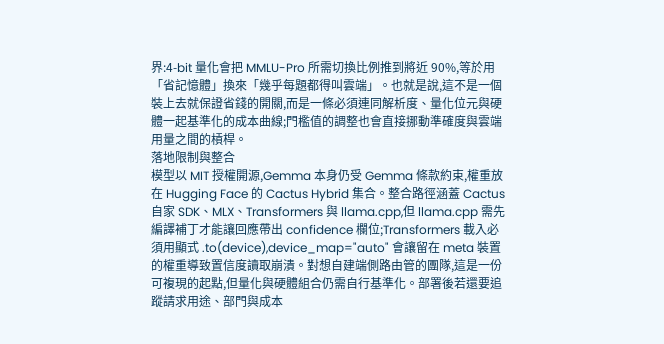界:4-bit 量化會把 MMLU-Pro 所需切換比例推到將近 90%,等於用「省記憶體」換來「幾乎每題都得叫雲端」。也就是說,這不是一個裝上去就保證省錢的開關,而是一條必須連同解析度、量化位元與硬體一起基準化的成本曲線;門檻值的調整也會直接挪動準確度與雲端用量之間的槓桿。
落地限制與整合
模型以 MIT 授權開源,Gemma 本身仍受 Gemma 條款約束,權重放在 Hugging Face 的 Cactus Hybrid 集合。整合路徑涵蓋 Cactus 自家 SDK、MLX、Transformers 與 llama.cpp,但 llama.cpp 需先編譯補丁才能讓回應帶出 confidence 欄位;Transformers 載入必須用顯式 .to(device),device_map="auto" 會讓留在 meta 裝置的權重導致置信度讀取崩潰。對想自建端側路由管的團隊,這是一份可複現的起點,但量化與硬體組合仍需自行基準化。部署後若還要追蹤請求用途、部門與成本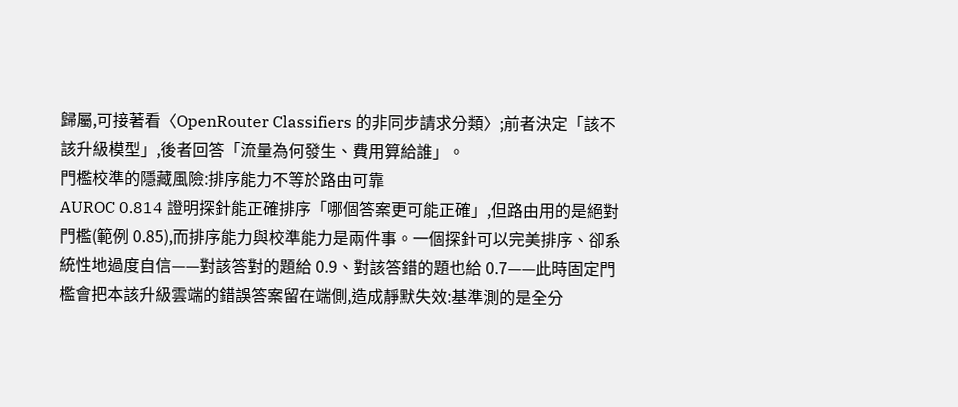歸屬,可接著看〈OpenRouter Classifiers 的非同步請求分類〉;前者決定「該不該升級模型」,後者回答「流量為何發生、費用算給誰」。
門檻校準的隱藏風險:排序能力不等於路由可靠
AUROC 0.814 證明探針能正確排序「哪個答案更可能正確」,但路由用的是絕對門檻(範例 0.85),而排序能力與校準能力是兩件事。一個探針可以完美排序、卻系統性地過度自信——對該答對的題給 0.9、對該答錯的題也給 0.7——此時固定門檻會把本該升級雲端的錯誤答案留在端側,造成靜默失效:基準測的是全分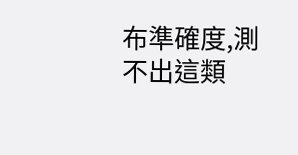布準確度,測不出這類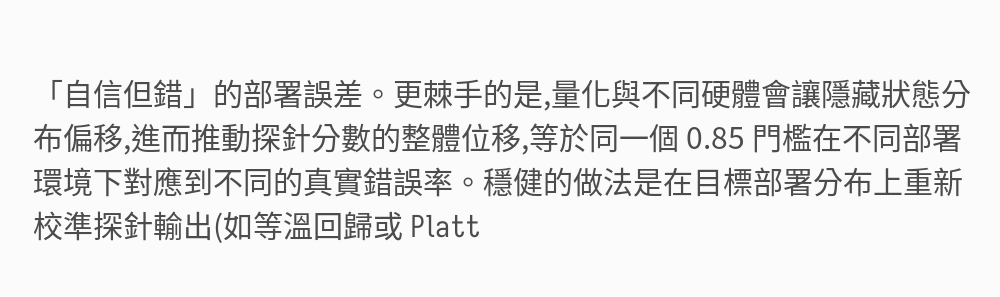「自信但錯」的部署誤差。更棘手的是,量化與不同硬體會讓隱藏狀態分布偏移,進而推動探針分數的整體位移,等於同一個 0.85 門檻在不同部署環境下對應到不同的真實錯誤率。穩健的做法是在目標部署分布上重新校準探針輸出(如等溫回歸或 Platt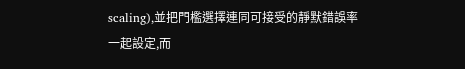scaling),並把門檻選擇連同可接受的靜默錯誤率一起設定,而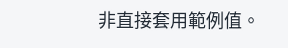非直接套用範例值。